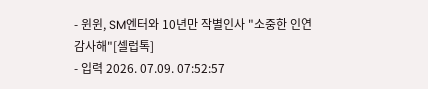- 윈윈, SM엔터와 10년만 작별인사 "소중한 인연 감사해"[셀럽톡]
- 입력 2026. 07.09. 07:52:57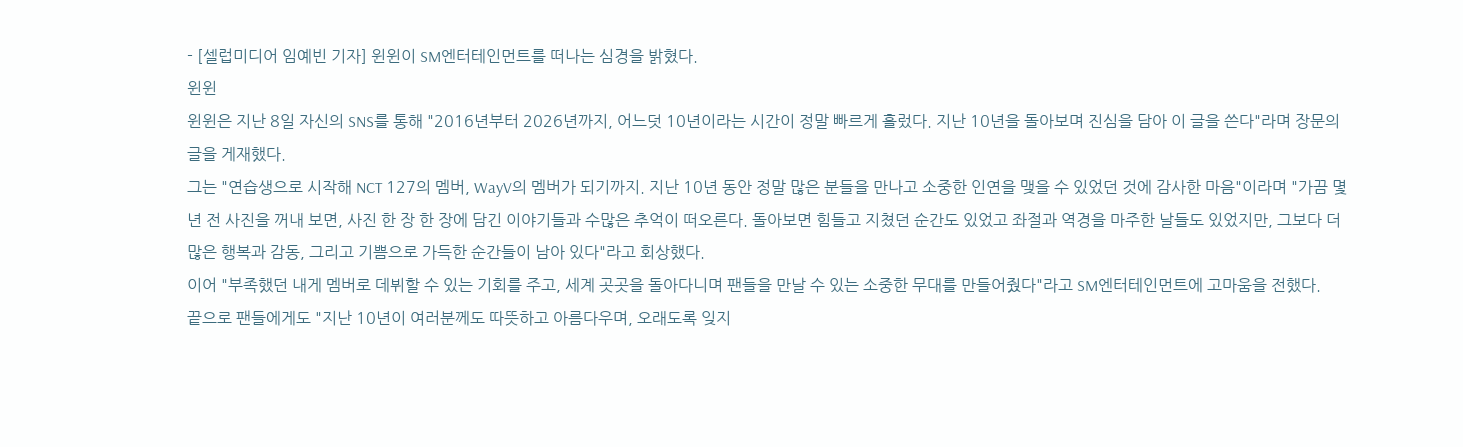- [셀럽미디어 임예빈 기자] 윈윈이 SM엔터테인먼트를 떠나는 심경을 밝혔다.
윈윈
윈윈은 지난 8일 자신의 SNS를 통해 "2016년부터 2026년까지, 어느덧 10년이라는 시간이 정말 빠르게 흘렀다. 지난 10년을 돌아보며 진심을 담아 이 글을 쓴다"라며 장문의 글을 게재했다.
그는 "연습생으로 시작해 NCT 127의 멤버, WayV의 멤버가 되기까지. 지난 10년 동안 정말 많은 분들을 만나고 소중한 인연을 맺을 수 있었던 것에 감사한 마음"이라며 "가끔 몇 년 전 사진을 꺼내 보면, 사진 한 장 한 장에 담긴 이야기들과 수많은 추억이 떠오른다. 돌아보면 힘들고 지쳤던 순간도 있었고 좌절과 역경을 마주한 날들도 있었지만, 그보다 더 많은 행복과 감동, 그리고 기쁨으로 가득한 순간들이 남아 있다"라고 회상했다.
이어 "부족했던 내게 멤버로 데뷔할 수 있는 기회를 주고, 세계 곳곳을 돌아다니며 팬들을 만날 수 있는 소중한 무대를 만들어줬다"라고 SM엔터테인먼트에 고마움을 전했다.
끝으로 팬들에게도 "지난 10년이 여러분께도 따뜻하고 아름다우며, 오래도록 잊지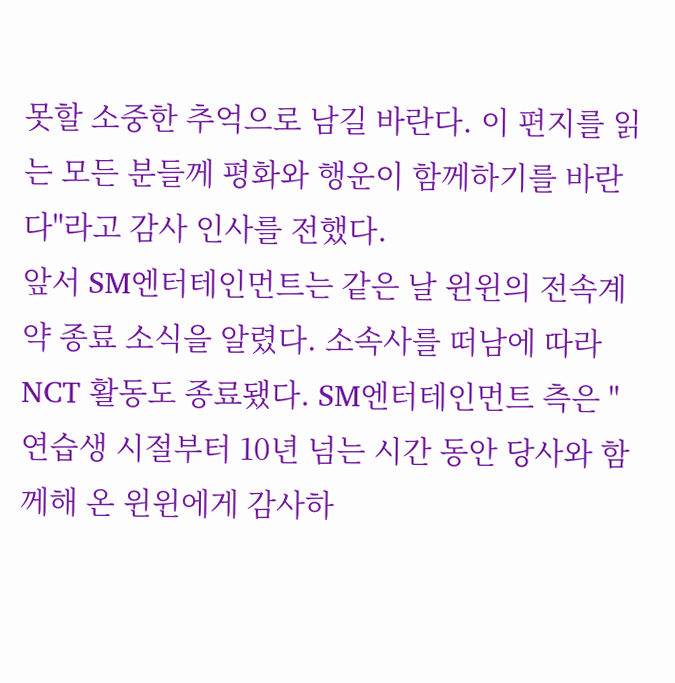못할 소중한 추억으로 남길 바란다. 이 편지를 읽는 모든 분들께 평화와 행운이 함께하기를 바란다"라고 감사 인사를 전했다.
앞서 SM엔터테인먼트는 같은 날 윈윈의 전속계약 종료 소식을 알렸다. 소속사를 떠남에 따라 NCT 활동도 종료됐다. SM엔터테인먼트 측은 "연습생 시절부터 10년 넘는 시간 동안 당사와 함께해 온 윈윈에게 감사하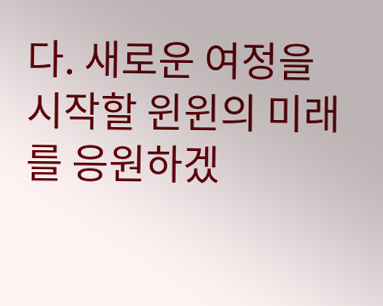다. 새로운 여정을 시작할 윈윈의 미래를 응원하겠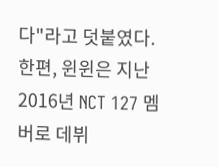다"라고 덧붙였다.
한편, 윈윈은 지난 2016년 NCT 127 멤버로 데뷔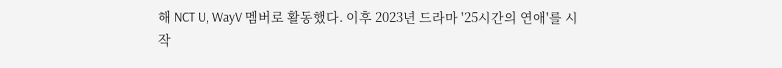해 NCT U, WayV 멤버로 활동했다. 이후 2023년 드라마 '25시간의 연애'를 시작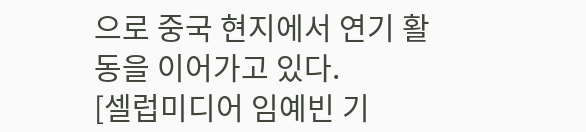으로 중국 현지에서 연기 활동을 이어가고 있다.
[셀럽미디어 임예빈 기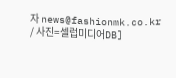자 news@fashionmk.co.kr / 사진=셀럽미디어DB]